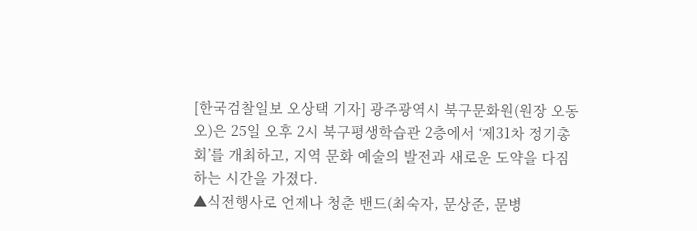[한국검찰일보 오상택 기자] 광주광역시 북구문화원(원장 오동오)은 25일 오후 2시 북구평생학습관 2층에서 ‘제31차 정기총회’를 개최하고, 지역 문화 예술의 발전과 새로운 도약을 다짐하는 시간을 가졌다.
▲식전행사로 언제나 청춘 밴드(최숙자, 문상준, 문병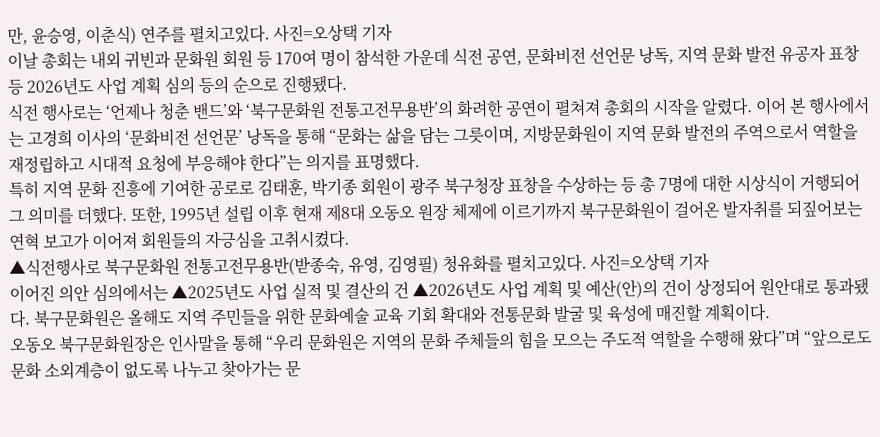만, 윤승영, 이춘식) 연주를 펼치고있다. 사진=오상택 기자
이날 총회는 내외 귀빈과 문화원 회원 등 170여 명이 참석한 가운데 식전 공연, 문화비전 선언문 낭독, 지역 문화 발전 유공자 표창 등 2026년도 사업 계획 심의 등의 순으로 진행됐다.
식전 행사로는 ‘언제나 청춘 밴드’와 ‘북구문화원 전통고전무용반’의 화려한 공연이 펼쳐져 총회의 시작을 알렸다. 이어 본 행사에서는 고경희 이사의 ‘문화비전 선언문’ 낭독을 통해 “문화는 삶을 담는 그릇이며, 지방문화원이 지역 문화 발전의 주역으로서 역할을 재정립하고 시대적 요청에 부응해야 한다”는 의지를 표명했다.
특히 지역 문화 진흥에 기여한 공로로 김태훈, 박기종 회원이 광주 북구청장 표창을 수상하는 등 총 7명에 대한 시상식이 거행되어 그 의미를 더했다. 또한, 1995년 설립 이후 현재 제8대 오동오 원장 체제에 이르기까지 북구문화원이 걸어온 발자취를 되짚어보는 연혁 보고가 이어져 회원들의 자긍심을 고취시켰다.
▲식전행사로 북구문화원 전통고전무용반(받종숙, 유영, 김영필) 청유화를 펼치고있다. 사진=오상택 기자
이어진 의안 심의에서는 ▲2025년도 사업 실적 및 결산의 건 ▲2026년도 사업 계획 및 예산(안)의 건이 상정되어 원안대로 통과됐다. 북구문화원은 올해도 지역 주민들을 위한 문화예술 교육 기회 확대와 전통문화 발굴 및 육성에 매진할 계획이다.
오동오 북구문화원장은 인사말을 통해 “우리 문화원은 지역의 문화 주체들의 힘을 모으는 주도적 역할을 수행해 왔다”며 “앞으로도 문화 소외계층이 없도록 나누고 찾아가는 문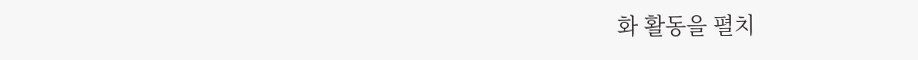화 활동을 펼치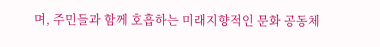며, 주민들과 함께 호흡하는 미래지향적인 문화 공동체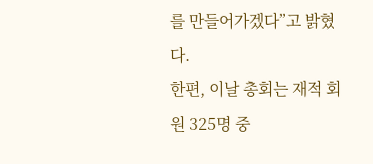를 만들어가겠다”고 밝혔다.
한편, 이날 총회는 재적 회원 325명 중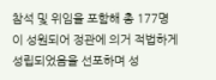참석 및 위임을 포함해 총 177명이 성원되어 정관에 의거 적법하게 성립되었음을 선포하며 성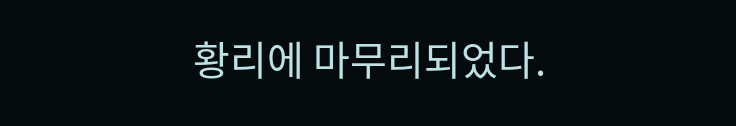황리에 마무리되었다.